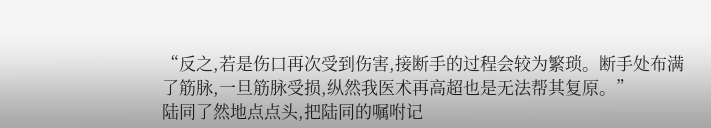“反之,若是伤口再次受到伤害,接断手的过程会较为繁琐。断手处布满了筋脉,一旦筋脉受损,纵然我医术再高超也是无法帮其复原。”
陆同了然地点点头,把陆同的嘱咐记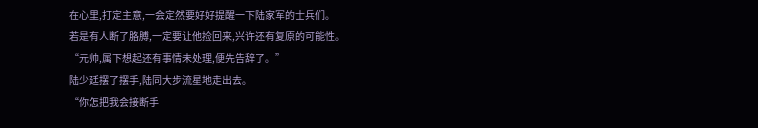在心里,打定主意,一会定然要好好提醒一下陆家军的士兵们。
若是有人断了胳膊,一定要让他捡回来,兴许还有复原的可能性。
“元帅,属下想起还有事情未处理,便先告辞了。”
陆少廷摆了摆手,陆同大步流星地走出去。
“你怎把我会接断手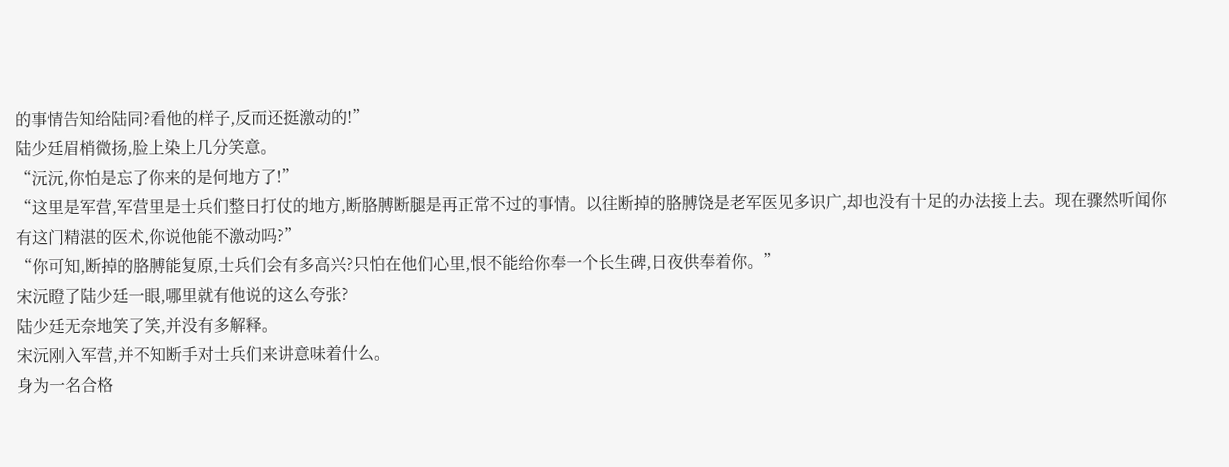的事情告知给陆同?看他的样子,反而还挺激动的!”
陆少廷眉梢微扬,脸上染上几分笑意。
“沅沅,你怕是忘了你来的是何地方了!”
“这里是军营,军营里是士兵们整日打仗的地方,断胳膊断腿是再正常不过的事情。以往断掉的胳膊饶是老军医见多识广,却也没有十足的办法接上去。现在骤然听闻你有这门精湛的医术,你说他能不激动吗?”
“你可知,断掉的胳膊能复原,士兵们会有多高兴?只怕在他们心里,恨不能给你奉一个长生碑,日夜供奉着你。”
宋沅瞪了陆少廷一眼,哪里就有他说的这么夸张?
陆少廷无奈地笑了笑,并没有多解释。
宋沅刚入军营,并不知断手对士兵们来讲意味着什么。
身为一名合格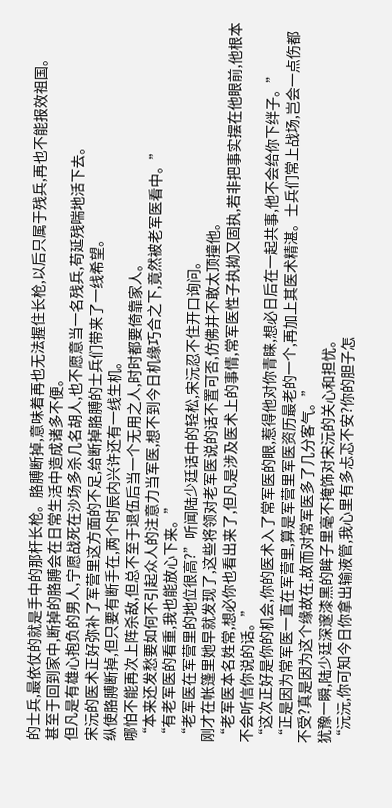的士兵,最依仗的就是手中的那杆长枪。胳膊断掉,意味着再也无法握住长枪,以后只属于残兵,再也不能报效祖国。
甚至于回到家中,断掉的胳膊会在日常生活中造成诸多不便。
但凡是有雄心抱负的男人,宁愿战死在沙场多杀几名胡人,也不愿意当一名残兵,苟延残喘地活下去。
宋沅的医术正好弥补了军营里这方面的不足,给断掉胳膊的士兵们带来了一线希望。
纵使胳膊断掉,但只要有断手在,两个时辰内兴许还有一线生机。
哪怕不能再次上阵杀敌,但总不至于退伍后当一个无用之人,时时都要倚靠家人。
“本来还发愁要如何不引起众人的注意力当军医,想不到今日机缘巧合之下,竟然被老军医看中。”
“有老军医的看重,我也能放心下来。”
“老军医在军营里的地位很高?”听闻陆少廷话中的轻松,宋沅忍不住开口询问。
刚才在帐篷里她早就发现了,这些将领对老军医说的话不置可否,仿佛并不敢太顶撞他。
“老军医本名姓常,想必你也看出来了,但凡是涉及医术上的事情,常军医性子执拗又固执,若非把事实摆在他眼前,他根本不会听信你说的话。”
“这次正好是你的机会,你的医术入了常军医的眼,惹得他对你青睐,想必日后在一起共事,他不会给你下绊子。”
“正是因为常军医一直在军营里,算是军营里军医资历最老的一个,再加上其医术精湛。士兵们常上战场,岂会一点伤都不受?真是因为这个缘故在,故而对常军医多了几分客气。”
犹豫一瞬,陆少廷深邃漆黑的眸子里毫不掩饰对宋沅的关心和担忧。
“沅沅,你可知今日你拿出输液管,我心里有多忐忑不安?你的胆子怎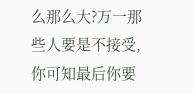么那么大?万一那些人要是不接受,你可知最后你要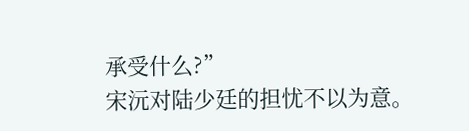承受什么?”
宋沅对陆少廷的担忧不以为意。